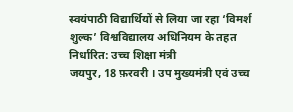स्वयंपाठी विद्यार्थियों से लिया जा रहा ‘विमर्श शुल्क’ विश्वविद्यालय अधिनियम के तहत निर्धारित: उच्च शिक्षा मंत्री
जयपुर, 18 फ़रवरी । उप मुख्यमंत्री एवं उच्च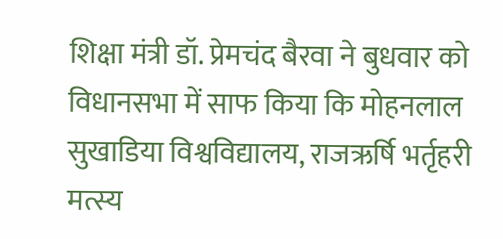शिक्षा मंत्री डॉ. प्रेमचंद बैरवा ने बुधवार को विधानसभा में साफ किया कि मोहनलाल सुखाडिया विश्वविद्यालय, राजऋर्षि भर्तृहरी मत्स्य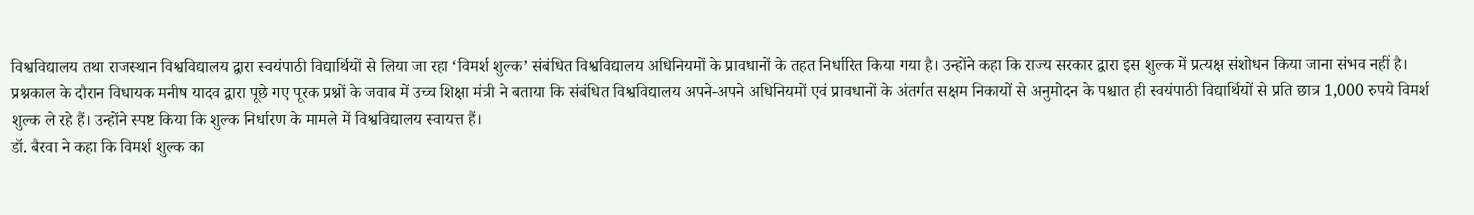विश्वविद्यालय तथा राजस्थान विश्वविद्यालय द्वारा स्वयंपाठी विद्यार्थियों से लिया जा रहा ‘विमर्श शुल्क’ संबंधित विश्वविद्यालय अधिनियमों के प्रावधानों के तहत निर्धारित किया गया है। उन्होंने कहा कि राज्य सरकार द्वारा इस शुल्क में प्रत्यक्ष संशोधन किया जाना संभव नहीं है।
प्रश्नकाल के दौरान विधायक मनीष यादव द्वारा पूछे गए पूरक प्रश्नों के जवाब में उच्च शिक्षा मंत्री ने बताया कि संबंधित विश्वविद्यालय अपने-अपने अधिनियमों एवं प्रावधानों के अंतर्गत सक्षम निकायों से अनुमोदन के पश्चात ही स्वयंपाठी विद्यार्थियों से प्रति छात्र 1,000 रुपये विमर्श शुल्क ले रहे हैं। उन्होंने स्पष्ट किया कि शुल्क निर्धारण के मामले में विश्वविद्यालय स्वायत्त हैं।
डॉ. बैरवा ने कहा कि विमर्श शुल्क का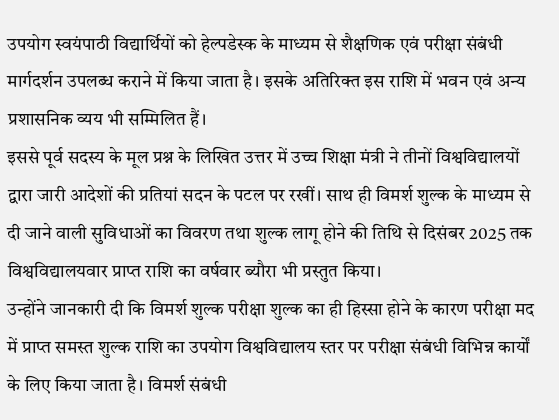उपयोग स्वयंपाठी विद्यार्थियों को हेल्पडेस्क के माध्यम से शैक्षणिक एवं परीक्षा संबंधी मार्गदर्शन उपलब्ध कराने में किया जाता है। इसके अतिरिक्त इस राशि में भवन एवं अन्य प्रशासनिक व्यय भी सम्मिलित हैं।
इससे पूर्व सदस्य के मूल प्रश्न के लिखित उत्तर में उच्च शिक्षा मंत्री ने तीनों विश्वविद्यालयों द्वारा जारी आदेशों की प्रतियां सदन के पटल पर रखीं। साथ ही विमर्श शुल्क के माध्यम से दी जाने वाली सुविधाओं का विवरण तथा शुल्क लागू होने की तिथि से दिसंबर 2025 तक विश्वविद्यालयवार प्राप्त राशि का वर्षवार ब्यौरा भी प्रस्तुत किया।
उन्होंने जानकारी दी कि विमर्श शुल्क परीक्षा शुल्क का ही हिस्सा होने के कारण परीक्षा मद में प्राप्त समस्त शुल्क राशि का उपयोग विश्वविद्यालय स्तर पर परीक्षा संबंधी विभिन्न कार्यों के लिए किया जाता है। विमर्श संबंधी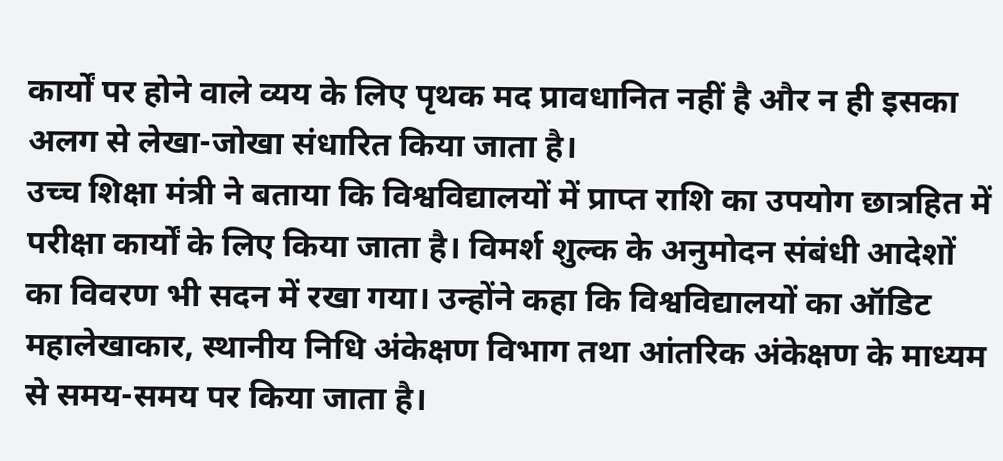कार्यों पर होने वाले व्यय के लिए पृथक मद प्रावधानित नहीं है और न ही इसका अलग से लेखा-जोखा संधारित किया जाता है।
उच्च शिक्षा मंत्री ने बताया कि विश्वविद्यालयों में प्राप्त राशि का उपयोग छात्रहित में परीक्षा कार्यों के लिए किया जाता है। विमर्श शुल्क के अनुमोदन संबंधी आदेशों का विवरण भी सदन में रखा गया। उन्होंने कहा कि विश्वविद्यालयों का ऑडिट महालेखाकार, स्थानीय निधि अंकेक्षण विभाग तथा आंतरिक अंकेक्षण के माध्यम से समय-समय पर किया जाता है।